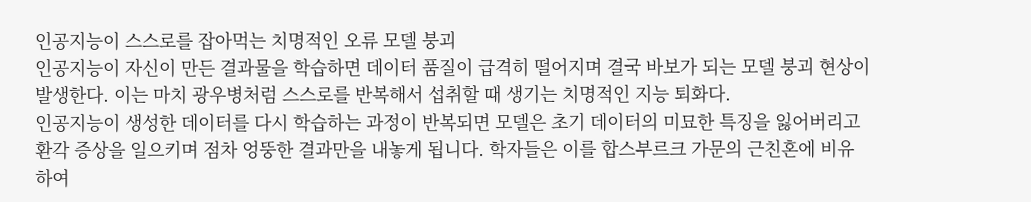인공지능이 스스로를 잡아먹는 치명적인 오류 모델 붕괴
인공지능이 자신이 만든 결과물을 학습하면 데이터 품질이 급격히 떨어지며 결국 바보가 되는 모델 붕괴 현상이 발생한다. 이는 마치 광우병처럼 스스로를 반복해서 섭취할 때 생기는 치명적인 지능 퇴화다.
인공지능이 생성한 데이터를 다시 학습하는 과정이 반복되면 모델은 초기 데이터의 미묘한 특징을 잃어버리고 환각 증상을 일으키며 점차 엉뚱한 결과만을 내놓게 됩니다. 학자들은 이를 합스부르크 가문의 근친혼에 비유하여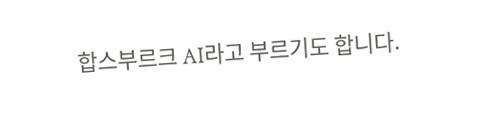합스부르크 AI라고 부르기도 합니다.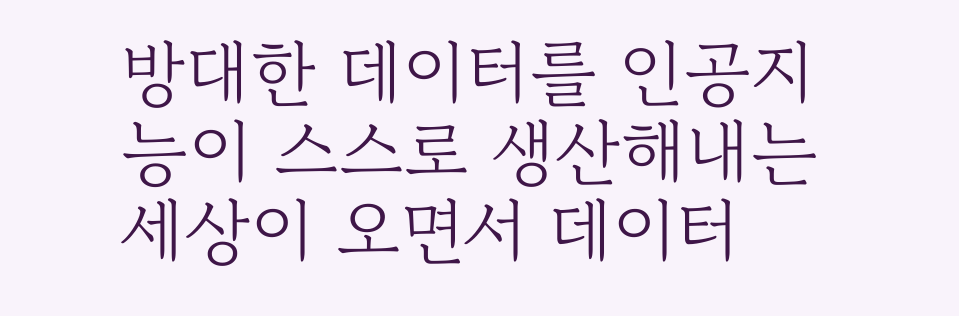방대한 데이터를 인공지능이 스스로 생산해내는 세상이 오면서 데이터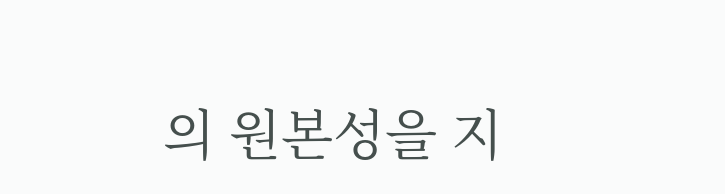의 원본성을 지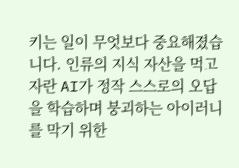키는 일이 무엇보다 중요해졌습니다. 인류의 지식 자산을 먹고 자란 AI가 정작 스스로의 오답을 학습하며 붕괴하는 아이러니를 막기 위한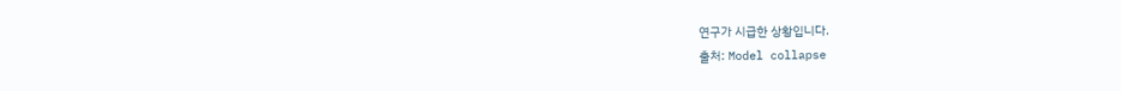연구가 시급한 상황입니다.
출처: Model collapse